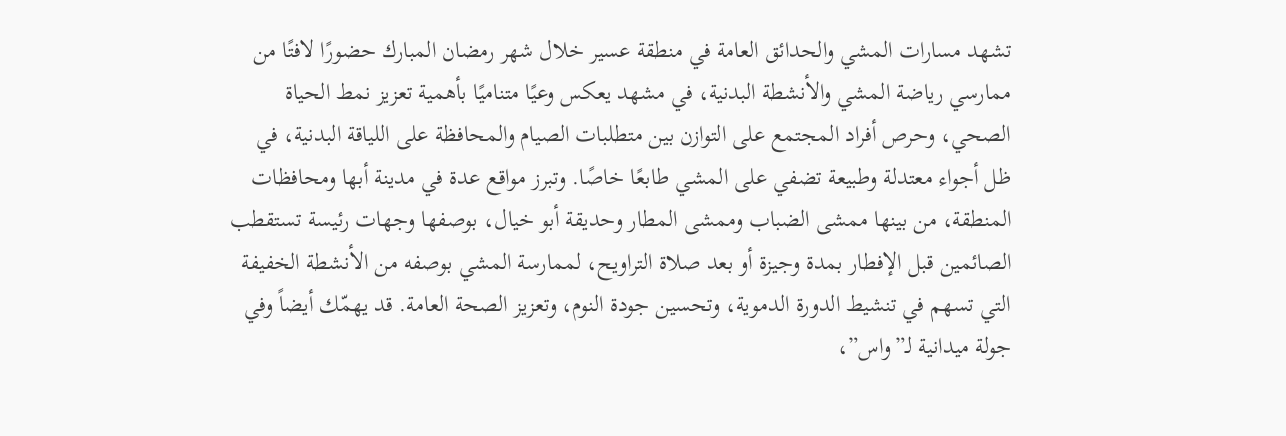تشهد مسارات المشي والحدائق العامة في منطقة عسير خلال شهر رمضان المبارك حضورًا لافتًا من ممارسي رياضة المشي والأنشطة البدنية، في مشهد يعكس وعيًا متناميًا بأهمية تعزيز نمط الحياة الصحي، وحرص أفراد المجتمع على التوازن بين متطلبات الصيام والمحافظة على اللياقة البدنية، في ظل أجواء معتدلة وطبيعة تضفي على المشي طابعًا خاصًا. وتبرز مواقع عدة في مدينة أبها ومحافظات المنطقة، من بينها ممشى الضباب وممشى المطار وحديقة أبو خيال، بوصفها وجهات رئيسة تستقطب الصائمين قبل الإفطار بمدة وجيزة أو بعد صلاة التراويح، لممارسة المشي بوصفه من الأنشطة الخفيفة التي تسهم في تنشيط الدورة الدموية، وتحسين جودة النوم، وتعزيز الصحة العامة. قد يهمّك أيضاً وفي جولة ميدانية لـ”واس”،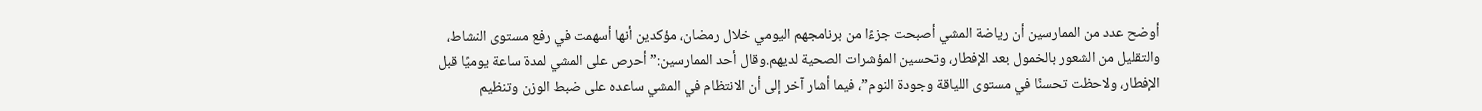أوضح عدد من الممارسين أن رياضة المشي أصبحت جزءًا من برنامجهم اليومي خلال رمضان، مؤكدين أنها أسهمت في رفع مستوى النشاط، والتقليل من الشعور بالخمول بعد الإفطار، وتحسين المؤشرات الصحية لديهم.وقال أحد الممارسين:” أحرص على المشي لمدة ساعة يوميًا قبل الإفطار، ولاحظت تحسنًا في مستوى اللياقة وجودة النوم”، فيما أشار آخر إلى أن الانتظام في المشي ساعده على ضبط الوزن وتنظيم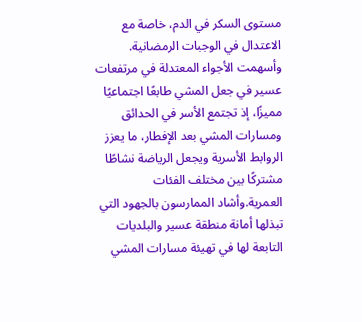مستوى السكر في الدم، خاصة مع الاعتدال في الوجبات الرمضانية. وأسهمت الأجواء المعتدلة في مرتفعات عسير في جعل المشي طابعًا اجتماعيًا مميزًا، إذ تجتمع الأسر في الحدائق ومسارات المشي بعد الإفطار، ما يعزز الروابط الأسرية ويجعل الرياضة نشاطًا مشتركًا بين مختلف الفئات العمرية.وأشاد الممارسون بالجهود التي تبذلها أمانة منطقة عسير والبلديات التابعة لها في تهيئة مسارات المشي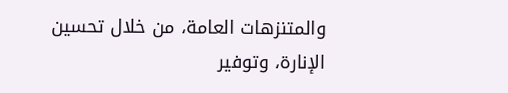والمتنزهات العامة، من خلال تحسين الإنارة، وتوفير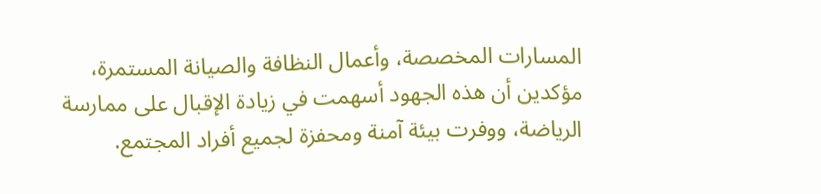المسارات المخصصة، وأعمال النظافة والصيانة المستمرة، مؤكدين أن هذه الجهود أسهمت في زيادة الإقبال على ممارسة الرياضة، ووفرت بيئة آمنة ومحفزة لجميع أفراد المجتمع.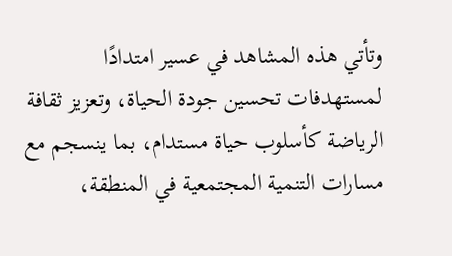وتأتي هذه المشاهد في عسير امتدادًا لمستهدفات تحسين جودة الحياة، وتعزيز ثقافة الرياضة كأسلوب حياة مستدام، بما ينسجم مع مسارات التنمية المجتمعية في المنطقة،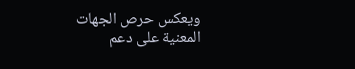ويعكس حرص الجهات المعنية على دعم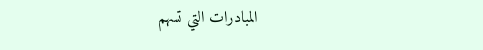المبادرات التي تسهم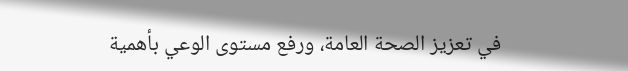في تعزيز الصحة العامة، ورفع مستوى الوعي بأهمية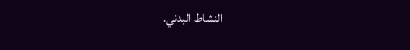النشاط البدني.